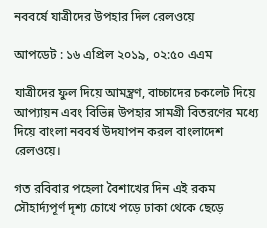নববর্ষে যাত্রীদের উপহার দিল রেলওয়ে

আপডেট : ১৬ এপ্রিল ২০১৯, ০২:৫০ এএম

যাত্রীদের ফুল দিয়ে আমন্ত্রণ, বাচ্চাদের চকলেট দিয়ে আপ্যায়ন এবং বিভিন্ন উপহার সামগ্রী বিতরণের মধ্যে দিয়ে বাংলা নববর্ষ উদযাপন করল বাংলাদেশ রেলওয়ে।

গত রবিবার পহেলা বৈশাখের দিন এই রকম সৌহার্দ্যপূর্ণ দৃশ্য চোখে পড়ে ঢাকা থেকে ছেড়ে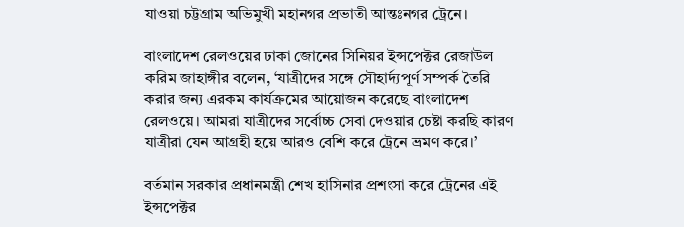যাওয়া চট্টগ্রাম অভিমুখী মহানগর প্রভাতী আন্তঃনগর ট্রেনে।

বাংলাদেশ রেলওয়ের ঢাকা জোনের সিনিয়র ইন্সপেক্টর রেজাউল করিম জাহাঙ্গীর বলেন, ‘যাত্রীদের সঙ্গে সৌহার্দ্যপূর্ণ সম্পর্ক তৈরি করার জন্য এরকম কার্যক্রমের আয়োজন করেছে বাংলাদেশ রেলওয়ে। আমরা যাত্রীদের সর্বোচ্চ সেবা দেওয়ার চেষ্টা করছি কারণ যাত্রীরা যেন আগ্রহী হয়ে আরও বেশি করে ট্রেনে ভ্রমণ করে।’

বর্তমান সরকার প্রধানমন্ত্রী শেখ হাসিনার প্রশংসা করে ট্রেনের এই ইন্সপেক্টর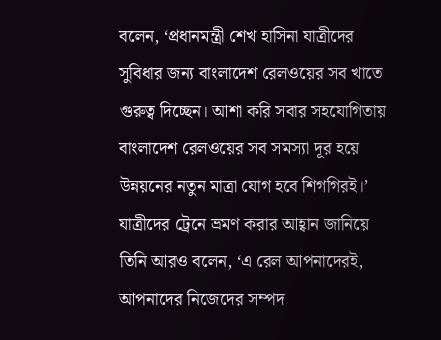বলেন, ‘প্রধানমন্ত্রী শেখ হাসিনা যাত্রীদের সুবিধার জন্য বাংলাদেশ রেলওয়ের সব খাতে গুরুত্ব দিচ্ছেন। আশা করি সবার সহযোগিতায় বাংলাদেশ রেলওয়ের সব সমস্যা দূর হয়ে উন্নয়নের নতুন মাত্রা যোগ হবে শিগগিরই।’ যাত্রীদের ট্রেনে ভ্রমণ করার আহ্বান জানিয়ে তিনি আরও বলেন, ‘এ রেল আপনাদেরই, আপনাদের নিজেদের সম্পদ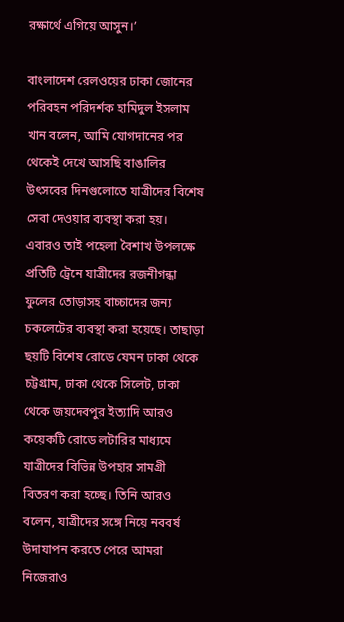রক্ষার্থে এগিয়ে আসুন।’

বাংলাদেশ রেলওয়ের ঢাকা জোনের পরিবহন পরিদর্শক হামিদুল ইসলাম খান বলেন, আমি যোগদানের পর থেকেই দেখে আসছি বাঙালির উৎসবের দিনগুলোতে যাত্রীদের বিশেষ সেবা দেওয়ার ব্যবস্থা করা হয়। এবারও তাই পহেলা বৈশাখ উপলক্ষে প্রতিটি ট্রেনে যাত্রীদের রজনীগন্ধা ফুলের তোড়াসহ বাচ্চাদের জন্য চকলেটের ব্যবস্থা করা হয়েছে। তাছাড়া ছয়টি বিশেষ রোডে যেমন ঢাকা থেকে চট্টগ্রাম, ঢাকা থেকে সিলেট, ঢাকা থেকে জয়দেবপুর ইত্যাদি আরও কয়েকটি রোডে লটারির মাধ্যমে যাত্রীদের বিভিন্ন উপহার সামগ্রী বিতরণ করা হচ্ছে। তিনি আরও বলেন, যাত্রীদের সঙ্গে নিয়ে নববর্ষ উদাযাপন করতে পেরে আমরা নিজেরাও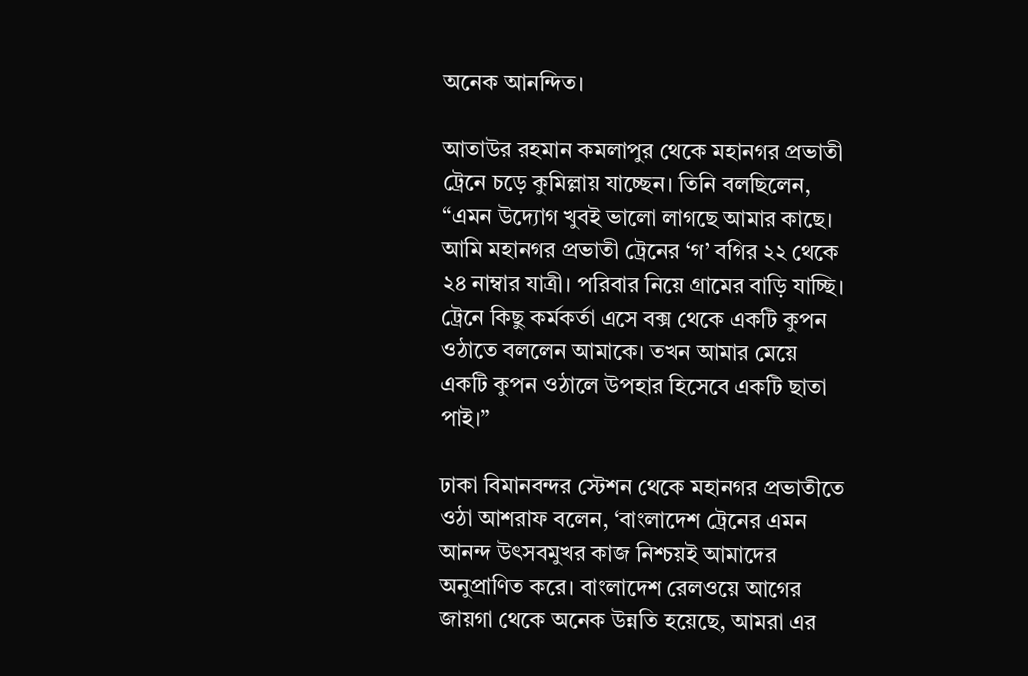অনেক আনন্দিত।

আতাউর রহমান কমলাপুর থেকে মহানগর প্রভাতী ট্রেনে চড়ে কুমিল্লায় যাচ্ছেন। তিনি বলছিলেন, “এমন উদ্যোগ খুবই ভালো লাগছে আমার কাছে। আমি মহানগর প্রভাতী ট্রেনের ‘গ’ বগির ২২ থেকে ২৪ নাম্বার যাত্রী। পরিবার নিয়ে গ্রামের বাড়ি যাচ্ছি। ট্রেনে কিছু কর্মকর্তা এসে বক্স থেকে একটি কুপন ওঠাতে বললেন আমাকে। তখন আমার মেয়ে একটি কুপন ওঠালে উপহার হিসেবে একটি ছাতা পাই।”

ঢাকা বিমানবন্দর স্টেশন থেকে মহানগর প্রভাতীতে ওঠা আশরাফ বলেন, ‘বাংলাদেশ ট্রেনের এমন আনন্দ উৎসবমুখর কাজ নিশ্চয়ই আমাদের অনুপ্রাণিত করে। বাংলাদেশ রেলওয়ে আগের জায়গা থেকে অনেক উন্নতি হয়েছে, আমরা এর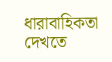ধারাবাহিকতা দেখতে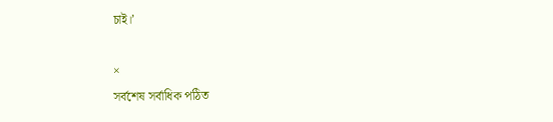চাই।’

×
সর্বশেষ সর্বাধিক পঠিত